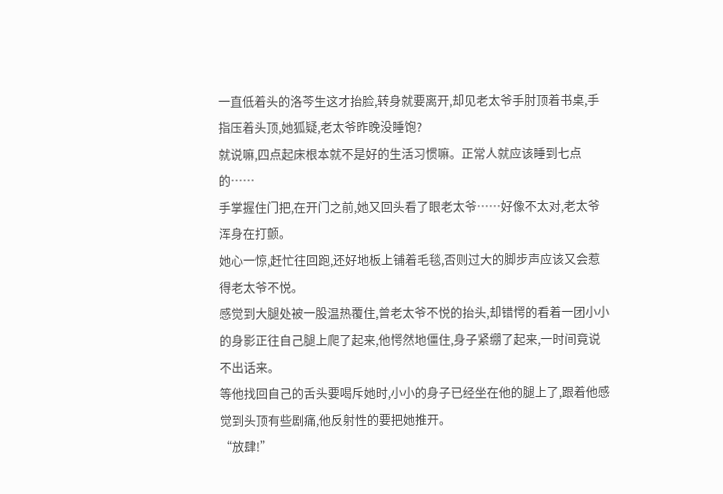一直低着头的洛芩生这才抬脸,转身就要离开,却见老太爷手肘顶着书桌,手指压着头顶,她狐疑,老太爷昨晚没睡饱?
就说嘛,四点起床根本就不是好的生活习惯嘛。正常人就应该睡到七点的……
手掌握住门把,在开门之前,她又回头看了眼老太爷……好像不太对,老太爷浑身在打颤。
她心一惊,赶忙往回跑,还好地板上铺着毛毯,否则过大的脚步声应该又会惹得老太爷不悦。
感觉到大腿处被一股温热覆住,曾老太爷不悦的抬头,却错愕的看着一团小小的身影正往自己腿上爬了起来,他愕然地僵住,身子紧绷了起来,一时间竟说不出话来。
等他找回自己的舌头要喝斥她时,小小的身子已经坐在他的腿上了,跟着他感觉到头顶有些剧痛,他反射性的要把她推开。
“放肆!”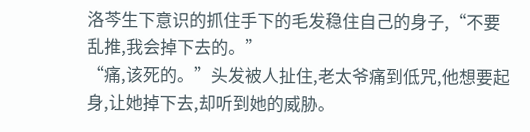洛芩生下意识的抓住手下的毛发稳住自己的身子,“不要乱推,我会掉下去的。”
“痛,该死的。”头发被人扯住,老太爷痛到低咒,他想要起身,让她掉下去,却听到她的威胁。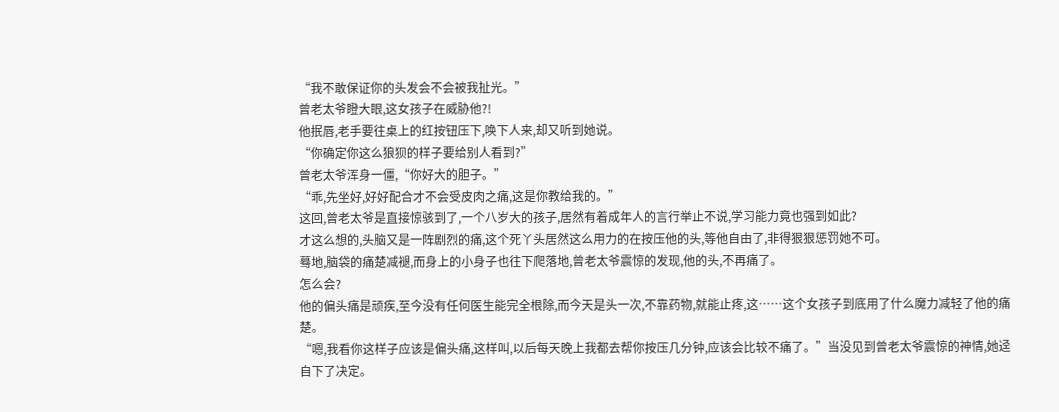“我不敢保证你的头发会不会被我扯光。”
曾老太爷瞪大眼,这女孩子在威胁他?!
他抿唇,老手要往桌上的红按钮压下,唤下人来,却又听到她说。
“你确定你这么狼狈的样子要给别人看到?”
曾老太爷浑身一僵,“你好大的胆子。”
“乖,先坐好,好好配合才不会受皮肉之痛,这是你教给我的。”
这回,曾老太爷是直接惊骇到了,一个八岁大的孩子,居然有着成年人的言行举止不说,学习能力竟也强到如此?
才这么想的,头脑又是一阵剧烈的痛,这个死丫头居然这么用力的在按压他的头,等他自由了,非得狠狠惩罚她不可。
蓦地,脑袋的痛楚减褪,而身上的小身子也往下爬落地,曾老太爷震惊的发现,他的头,不再痛了。
怎么会?
他的偏头痛是顽疾,至今没有任何医生能完全根除,而今天是头一次,不靠药物,就能止疼,这……这个女孩子到底用了什么魔力减轻了他的痛楚。
“嗯,我看你这样子应该是偏头痛,这样叫,以后每天晚上我都去帮你按压几分钟,应该会比较不痛了。”当没见到曾老太爷震惊的神情,她迳自下了决定。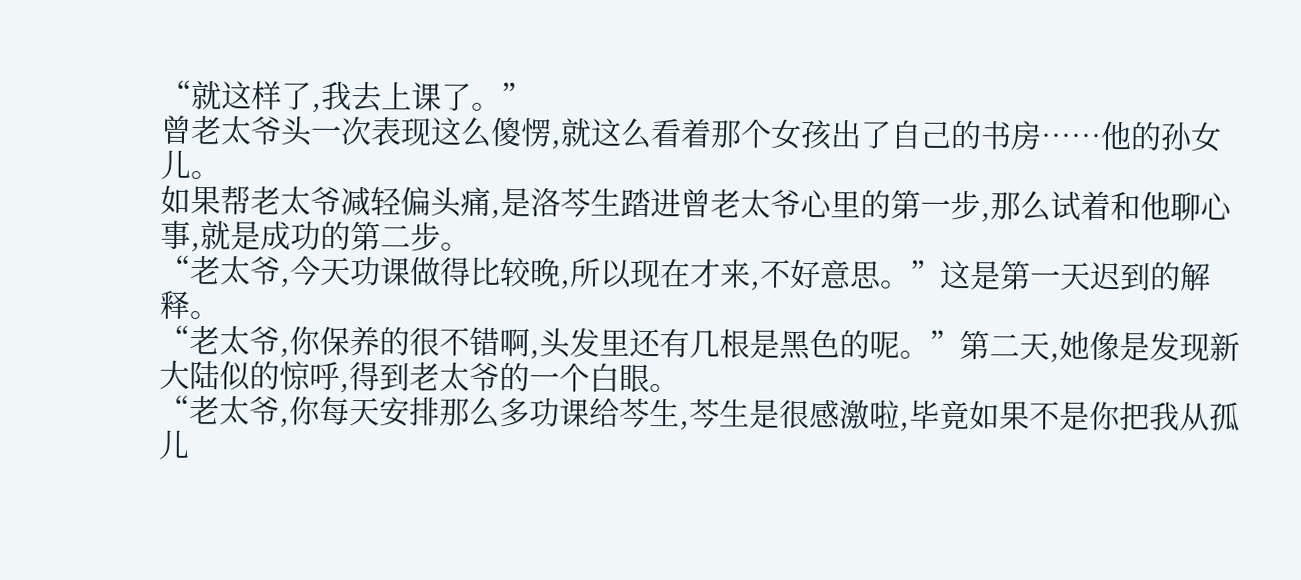“就这样了,我去上课了。”
曾老太爷头一次表现这么傻愣,就这么看着那个女孩出了自己的书房……他的孙女儿。
如果帮老太爷减轻偏头痛,是洛芩生踏进曾老太爷心里的第一步,那么试着和他聊心事,就是成功的第二步。
“老太爷,今天功课做得比较晚,所以现在才来,不好意思。”这是第一天迟到的解释。
“老太爷,你保养的很不错啊,头发里还有几根是黑色的呢。”第二天,她像是发现新大陆似的惊呼,得到老太爷的一个白眼。
“老太爷,你每天安排那么多功课给芩生,芩生是很感激啦,毕竟如果不是你把我从孤儿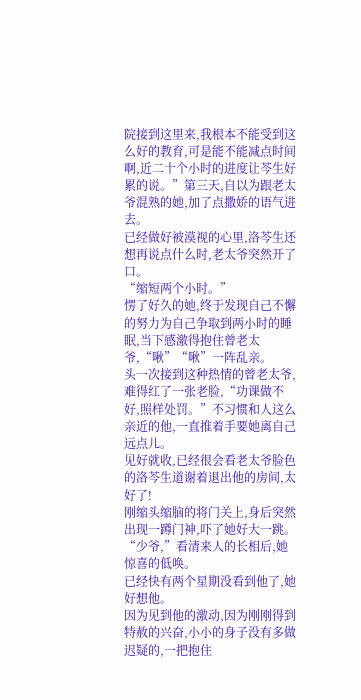院接到这里来,我根本不能受到这么好的教育,可是能不能减点时间啊,近二十个小时的进度让芩生好累的说。”第三天,自以为跟老太爷混熟的她,加了点撒娇的语气进去。
已经做好被漠视的心里,洛芩生还想再说点什么时,老太爷突然开了口。
“缩短两个小时。”
愣了好久的她,终于发现自己不懈的努力为自己争取到两小时的睡眠,当下感激得抱住曾老太爷,“啾”“啾”一阵乱亲。
头一次接到这种热情的曾老太爷,难得红了一张老脸,“功课做不好,照样处罚。”不习惯和人这么亲近的他,一直推着手要她离自己远点儿。
见好就收,已经很会看老太爷脸色的洛芩生道谢着退出他的房间,太好了!
刚缩头缩脑的将门关上,身后突然出现一蹲门神,吓了她好大一跳。
“少爷,”看清来人的长相后,她惊喜的低唤。
已经快有两个星期没看到他了,她好想他。
因为见到他的激动,因为刚刚得到特赦的兴奋,小小的身子没有多做迟疑的,一把抱住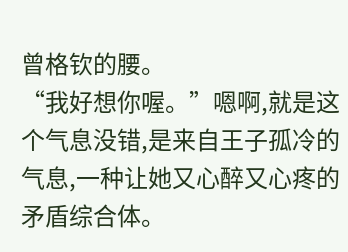曾格钦的腰。
“我好想你喔。”嗯啊,就是这个气息没错,是来自王子孤冷的气息,一种让她又心醉又心疼的矛盾综合体。